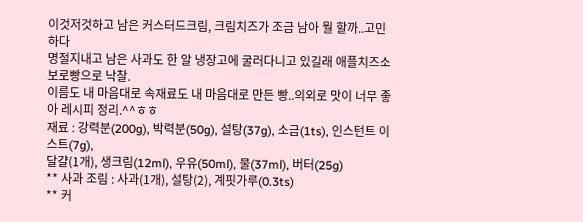이것저것하고 남은 커스터드크림, 크림치즈가 조금 남아 뭘 할까..고민하다
명절지내고 남은 사과도 한 알 냉장고에 굴러다니고 있길래 애플치즈소보로빵으로 낙찰.
이름도 내 마음대로 속재료도 내 마음대로 만든 빵..의외로 맛이 너무 좋아 레시피 정리.^^ㅎㅎ
재료 : 강력분(200g), 박력분(50g), 설탕(37g), 소금(1ts), 인스턴트 이스트(7g),
달걀(1개), 생크림(12ml), 우유(50ml), 물(37ml), 버터(25g)
** 사과 조림 : 사과(1개), 설탕(2), 계핏가루(0.3ts)
** 커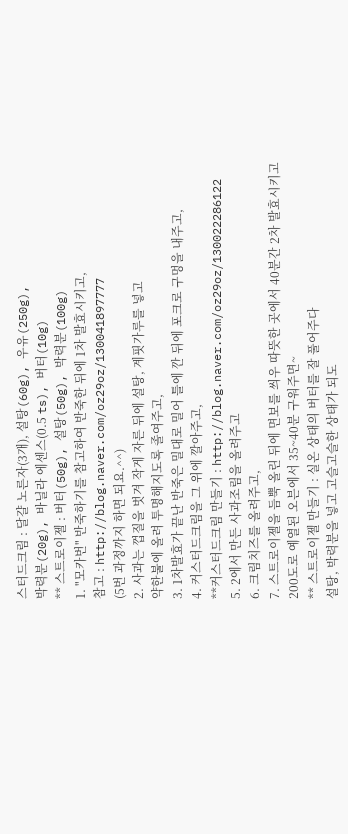스터드크림 : 달걀 노른자(3개), 설탕(60g), 우유(250g),
박력분(20g), 바닐라 에센스(0.5 ts), 버터(10g)
** 스트로이젤 : 버터(50g), 설탕(50g), 박력분(100g)
1. "모카번" 반죽하기를 참고하여 반죽한 뒤에 1차 발효시키고,
참고 : http://blog.naver.com/oz29oz/130041897777
(5번 과정까지 하면 되요.^^)
2. 사과는 껍질을 벗겨 작게 자른 뒤에 설탕, 계핏가루를 넣고
약한불에 올려 투명해지도록 졸여주고,
3. 1차발효가 끝난 반죽은 밀대로 밀어 틀에 깐 뒤에 포크로 구멍을 내주고,
4. 커스터드크림을 그 위에 깔아주고,
**커스터드크림 만들기 : http://blog.naver.com/oz29oz/130022286122
5. 2에서 만든 사과조림을 올려주고
6. 크림치즈를 올려주고,
7. 스트로이젤을 듬뿍 올린 뒤에 면보를 씌우 따뜻한 곳에서 40분간 2차 발효시키고
200도로 예열된 오븐에서 35~40분 구워주면~
** 스트로이젤 만들기 : 실온 상태의 버터를 잘 풀어주다
설탕, 박력분을 넣고 고슬고슬한 상태가 되도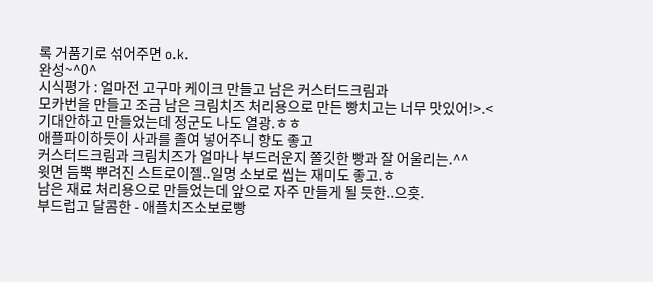록 거품기로 섞어주면 o.k.
완성~^0^
시식평가 : 얼마전 고구마 케이크 만들고 남은 커스터드크림과
모카번을 만들고 조금 남은 크림치즈 처리용으로 만든 빵치고는 너무 맛있어!>.<
기대안하고 만들었는데 정군도 나도 열광.ㅎㅎ
애플파이하듯이 사과를 졸여 넣어주니 향도 좋고
커스터드크림과 크림치즈가 얼마나 부드러운지 쫄깃한 빵과 잘 어울리는.^^
윗면 듬뿍 뿌려진 스트로이젤..일명 소보로 씹는 재미도 좋고.ㅎ
남은 재료 처리용으로 만들었는데 앞으로 자주 만들게 될 듯한..으흣.
부드럽고 달콤한 - 애플치즈소보로빵